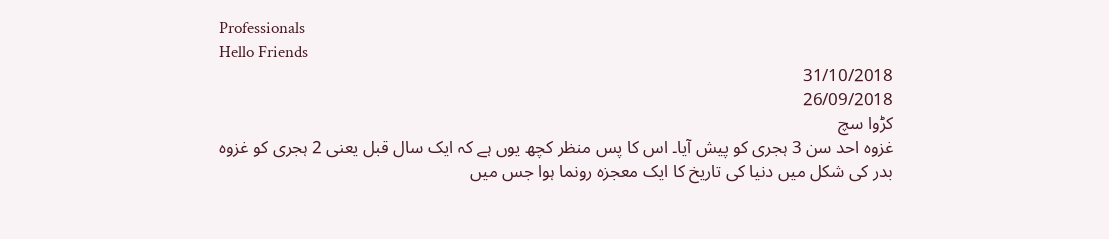Professionals
Hello Friends
31/10/2018
26/09/2018
کڑوا سچ
غزوہ احد سن 3 ہجری کو پیش آیا۔ اس کا پس منظر کچھ یوں ہے کہ ایک سال قبل یعنی 2 ہجری کو غزوہ بدر کی شکل میں دنیا کی تاریخ کا ایک معجزہ رونما ہوا جس میں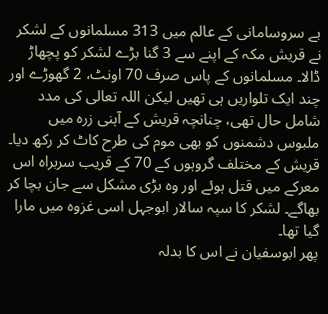بے سروسامانی کے عالم میں 313 مسلمانوں کے لشکر نے قریش مکہ کے اپنے سے 3 گنا بڑے لشکر کو پچھاڑ ڈالا۔ مسلمانوں کے پاس صرف 70 اونٹ، 2 گھوڑے اور چند ایک تلواریں ہی تھیں لیکن اللہ تعالی کی مدد شامل حال تھی، چنانچہ قریش کے آہنی زرہ میں ملبوس دشمنوں کو بھی موم کی طرح کاٹ کر رکھ دیا۔
قریش کے مختلف گروہوں کے 70 کے قریب سربراہ اس معرکے میں قتل ہوئے اور وہ بڑی مشکل سے جان بچا کر بھاگے۔ لشکر کا سپہ سالار ابوجہل اسی غزوہ میں مارا گیا تھا۔
پھر ابوسفیان نے اس کا بدلہ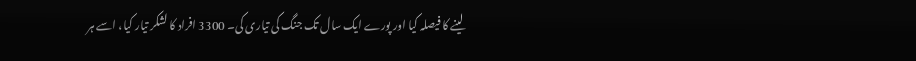لینے کا فیصلہ کیا اور پورے ایک سال تک جنگ کی تیاری کی۔ 3300 افراد کا لشکر تیار کیا، اسے ہر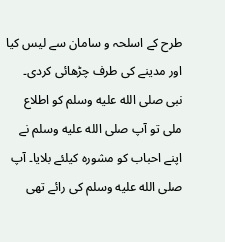طرح کے اسلحہ و سامان سے لیس کیا اور مدینے کی طرف چڑھائی کردی۔
نبی صلى الله عليه وسلم کو اطلاع ملی تو آپ صلى الله عليه وسلم نے اپنے احباب کو مشورہ کیلئے بلایا۔ آپ صلى الله عليه وسلم کی رائے تھی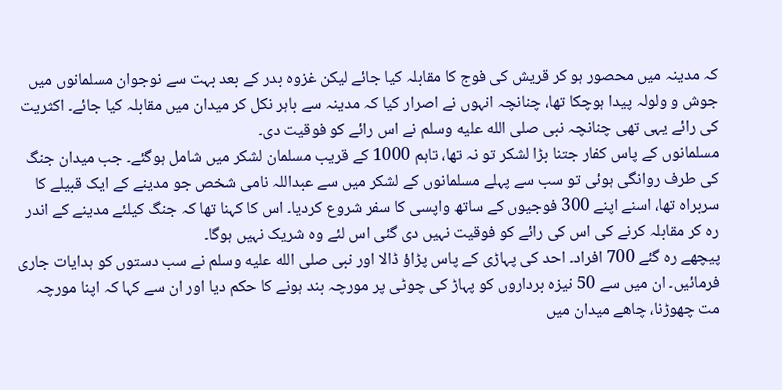کہ مدینہ میں محصور ہو کر قریش کی فوج کا مقابلہ کیا جائے لیکن غزوہ بدر کے بعد بہت سے نوجوان مسلمانوں میں جوش و ولولہ پیدا ہوچکا تھا، چنانچہ انہوں نے اصرار کیا کہ مدینہ سے باہر نکل کر میدان میں مقابلہ کیا جائے۔ اکثریت کی رائے یہی تھی چنانچہ نبی صلى الله عليه وسلم نے اس رائے کو فوقیت دی۔
مسلمانوں کے پاس کفار جتنا بڑا لشکر تو نہ تھا، تاہم 1000 کے قریب مسلمان لشکر میں شامل ہوگئے۔ جب میدان جنگ کی طرف روانگی ہوئی تو سب سے پہلے مسلمانوں کے لشکر میں سے عبداللہ نامی شخص جو مدینے کے ایک قبیلے کا سربراہ تھا، اسنے اپنے 300 فوجیوں کے ساتھ واپسی کا سفر شروع کردیا۔ اس کا کہنا تھا کہ جنگ کیلئے مدینے کے اندر رہ کر مقابلہ کرنے کی اس کی رائے کو فوقیت نہیں دی گئی اس لئے وہ شریک نہیں ہوگا۔
پیچھے رہ گئے 700 افراد۔ احد کی پہاڑی کے پاس پڑاؤ ڈالا اور نبی صلى الله عليه وسلم نے سب دستوں کو ہدایات جاری فرمائیں۔ ان میں سے 50 نیزہ برداروں کو پہاڑ کی چوٹی پر مورچہ بند ہونے کا حکم دیا اور ان سے کہا کہ اپنا مورچہ مت چھوڑنا، چاھے میدان میں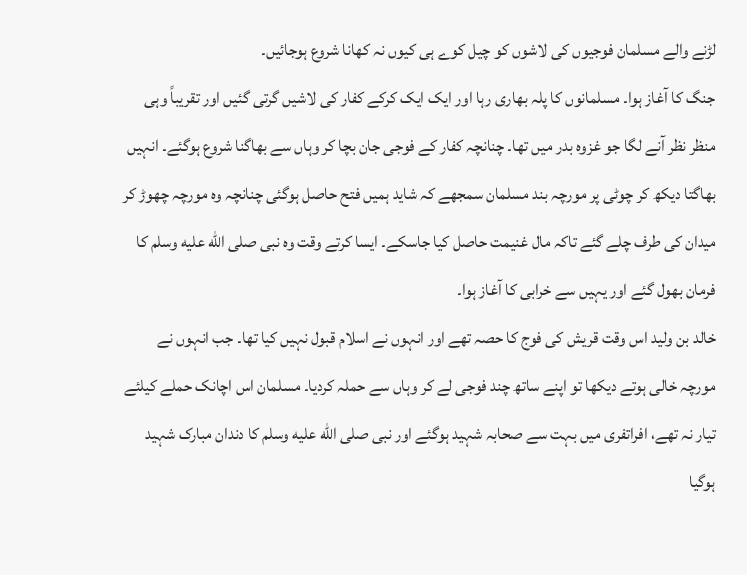لڑنے والے مسلمان فوجیوں کی لاشوں کو چیل کوے ہی کیوں نہ کھانا شروع ہوجائیں۔
جنگ کا آغاز ہوا۔ مسلمانوں کا پلہ بھاری رہا اور ایک ایک کرکے کفار کی لاشیں گرتی گئیں اور تقریباً وہی منظر نظر آنے لگا جو غزوہ بدر میں تھا۔ چنانچہ کفار کے فوجی جان بچا کر وہاں سے بھاگنا شروع ہوگئے۔ انہیں بھاگتا دیکھ کر چوٹی پر مورچہ بند مسلمان سمجھے کہ شاید ہمیں فتح حاصل ہوگئی چنانچہ وہ مورچہ چھوڑ کر میدان کی طرف چلے گئے تاکہ مال غنیمت حاصل کیا جاسکے۔ ایسا کرتے وقت وہ نبی صلى الله عليه وسلم کا فرمان بھول گئے اور یہیں سے خرابی کا آغاز ہوا۔
خالد بن ولید اس وقت قریش کی فوج کا حصہ تھے اور انہوں نے اسلام قبول نہیں کیا تھا۔ جب انہوں نے مورچہ خالی ہوتے دیکھا تو اپنے ساتھ چند فوجی لے کر وہاں سے حملہ کردیا۔ مسلمان اس اچانک حملے کیلئے تیار نہ تھے، افراتفری میں بہت سے صحابہ شہید ہوگئے اور نبی صلى الله عليه وسلم کا دندان مبارک شہید ہوگیا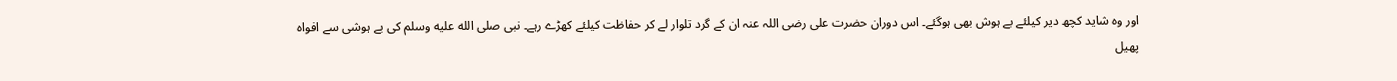اور وہ شاید کچھ دیر کیلئے بے ہوش بھی ہوگئے۔ اس دوران حضرت علی رضی اللہ عنہ ان کے گرد تلوار لے کر حفاظت کیلئے کھڑے رہے۔ نبی صلى الله عليه وسلم کی بے ہوشی سے افواہ پھیل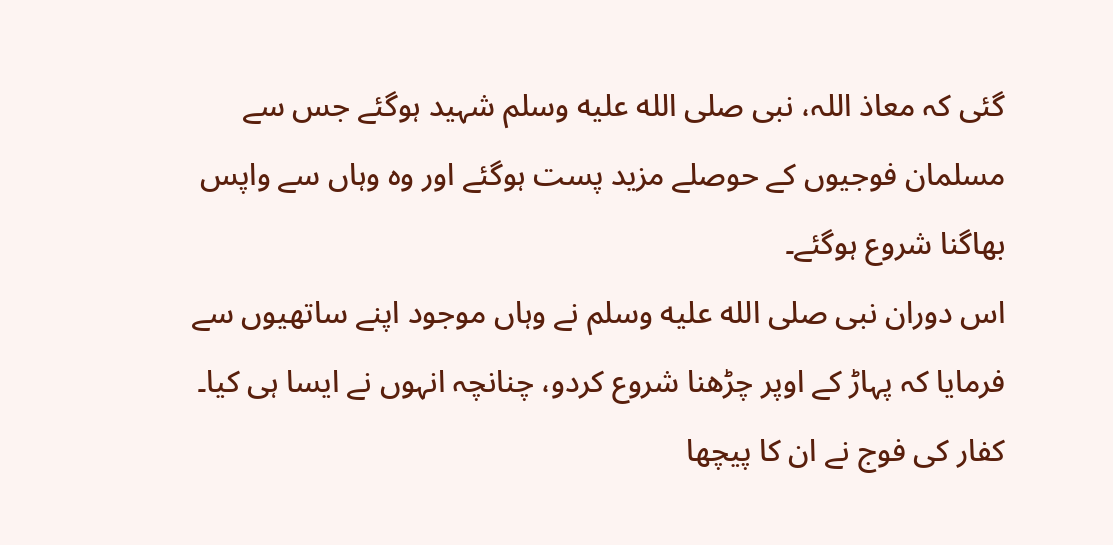گئی کہ معاذ اللہ، نبی صلى الله عليه وسلم شہید ہوگئے جس سے مسلمان فوجیوں کے حوصلے مزید پست ہوگئے اور وہ وہاں سے واپس بھاگنا شروع ہوگئے۔
اس دوران نبی صلى الله عليه وسلم نے وہاں موجود اپنے ساتھیوں سے فرمایا کہ پہاڑ کے اوپر چڑھنا شروع کردو، چنانچہ انہوں نے ایسا ہی کیا۔ کفار کی فوج نے ان کا پیچھا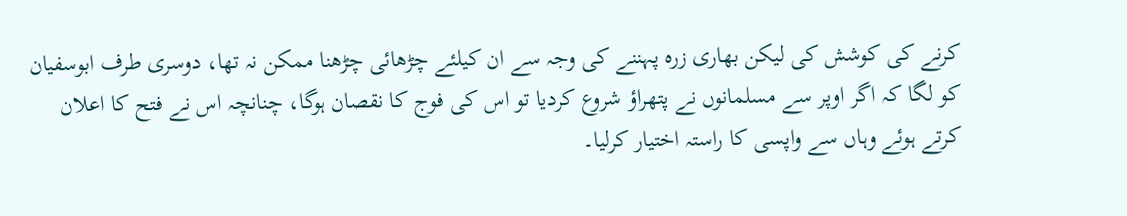کرنے کی کوشش کی لیکن بھاری زرہ پہننے کی وجہ سے ان کیلئے چڑھائی چڑھنا ممکن نہ تھا، دوسری طرف ابوسفیان کو لگا کہ اگر اوپر سے مسلمانوں نے پتھراؤ شروع کردیا تو اس کی فوج کا نقصان ہوگا، چنانچہ اس نے فتح کا اعلان کرتے ہوئے وہاں سے واپسی کا راستہ اختیار کرلیا۔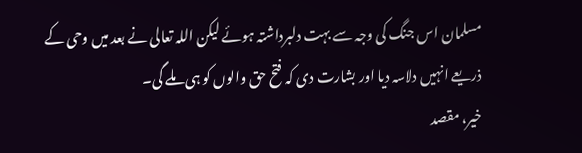مسلمان اس جنگ کی وجہ سے بہت دلبرداشتہ ہوئے لیکن اللہ تعالی نے بعد میں وحی کے ذریعے انہیں دلاسہ دیا اور بشارت دی کہ فتح حق والوں کو ہی ملے گی۔
خیر، مقصد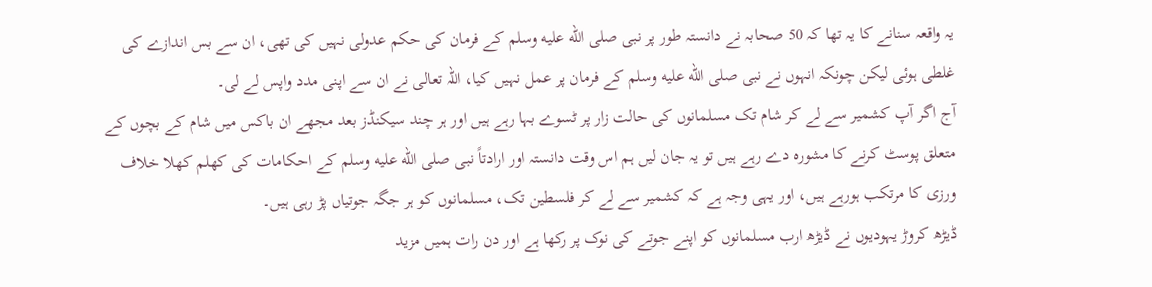یہ واقعہ سنانے کا یہ تھا کہ 50 صحابہ نے دانستہ طور پر نبی صلى الله عليه وسلم کے فرمان کی حکم عدولی نہیں کی تھی، ان سے بس اندازے کی غلطی ہوئی لیکن چونکہ انہوں نے نبی صلى الله عليه وسلم کے فرمان پر عمل نہیں کیا، اللہ تعالی نے ان سے اپنی مدد واپس لے لی۔
آج اگر آپ کشمیر سے لے کر شام تک مسلمانوں کی حالت زار پر ٹسوے بہا رہے ہیں اور ہر چند سیکنڈز بعد مجھے ان باکس میں شام کے بچوں کے متعلق پوسٹ کرنے کا مشورہ دے رہے ہیں تو یہ جان لیں ہم اس وقت دانستہ اور ارادتاً نبی صلى الله عليه وسلم کے احکامات کی کھلم کھلا خلاف ورزی کا مرتکب ہورہے ہیں، اور یہی وجہ ہے کہ کشمیر سے لے کر فلسطین تک، مسلمانوں کو ہر جگہ جوتیاں پڑ رہی ہیں۔
ڈیڑھ کروڑ یہودیوں نے ڈیڑھ ارب مسلمانوں کو اپنے جوتے کی نوک پر رکھا ہے اور دن رات ہمیں مزید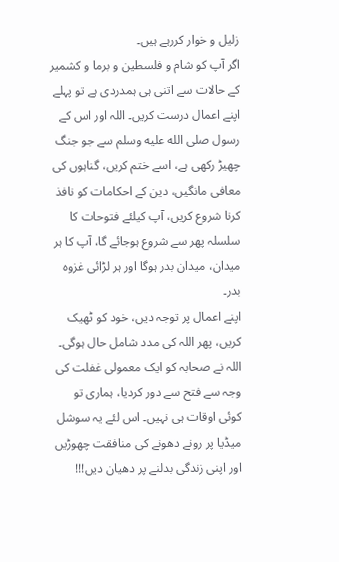زلیل و خوار کررہے ہیں۔
اگر آپ کو شام و فلسطین و برما و کشمیر کے حالات سے اتنی ہی ہمدردی ہے تو پہلے اپنے اعمال درست کریں۔ اللہ اور اس کے رسول صلى الله عليه وسلم سے جو جنگ چھیڑ رکھی ہے، اسے ختم کریں، گناہوں کی معافی مانگیں، دین کے احکامات کو نافذ کرنا شروع کریں، آپ کیلئے فتوحات کا سلسلہ پھر سے شروع ہوجائے گا، آپ کا ہر میدان، میدان بدر ہوگا اور ہر لڑائی غزوہ بدر۔
اپنے اعمال پر توجہ دیں، خود کو ٹھیک کریں، پھر اللہ کی مدد شامل حال ہوگی۔ اللہ نے صحابہ کو ایک معمولی غفلت کی وجہ سے فتح سے دور کردیا، ہماری تو کوئی اوقات ہی نہیں۔ اس لئے یہ سوشل میڈیا پر رونے دھونے کی منافقت چھوڑیں اور اپنی زندگی بدلنے پر دھیان دیں!!!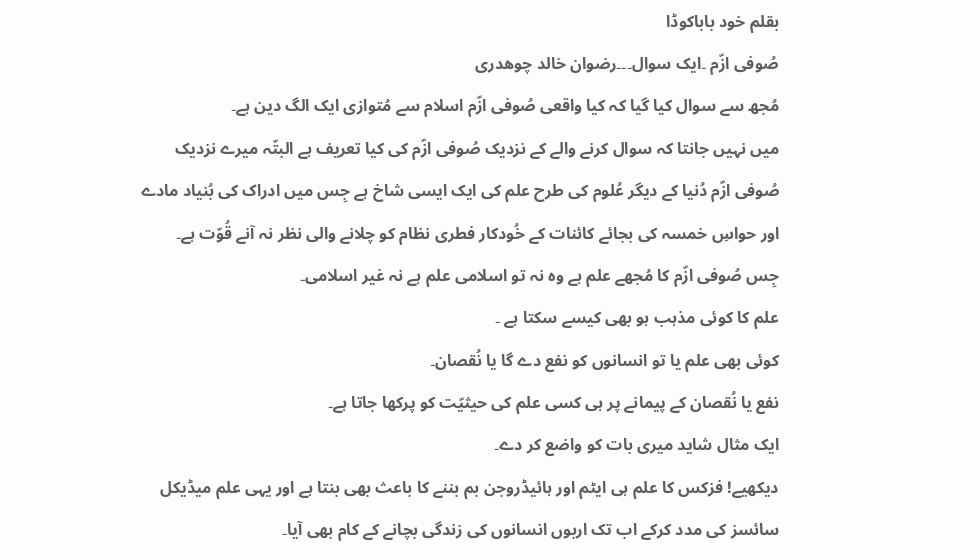بقلم خود باباکوڈا
صُوفی ازّم ۔ایک سوال۔۔۔رضوان خالد چوھدری
مُجھ سے سوال کیا گیا کہ کیا واقعی صُوفی ازّم اسلام سے مُتوازی ایک الگ دین ہے۔
میں نہیں جانتا کہ سوال کرنے والے کے نزدیک صُوفی ازّم کی کیا تعریف ہے البتّہ میرے نزدیک صُوفی ازّم دُنیا کے دیگر عُلوم کی طرح علم کی ایک ایسی شاخ ہے جِس میں ادراک کی بُنیاد مادے اور حواسِ خمسہ کی بجائے کائنات کے خُودکار فطری نظام کو چلانے والی نظر نہ آنے قُوّت ہے۔
جِس صُوفی ازّم کا مُجھے علم ہے وہ نہ تو اسلامی علم ہے نہ غیر اسلامی۔
علم کا کوئی مذہب ہو بھی کیسے سکتا ہے ۔
کوئی بھی علم یا تو انسانوں کو نفع دے گا یا نُقصان۔
نفع یا نُقصان کے پیمانے پر ہی کسی علم کی حیثیّت کو پرکھا جاتا ہے۔
ایک مثال شاید میری بات کو واضع کر دے۔
دیکھیے! فزکس کا علم ہی ایٹم اور ہائیڈروجن بم بننے کا باعث بھی بنتا ہے اور یہی علم میڈیکل سائسز کی مدد کرکے اب تک اربوں انسانوں کی زندگی بچانے کے کام بھی آیا۔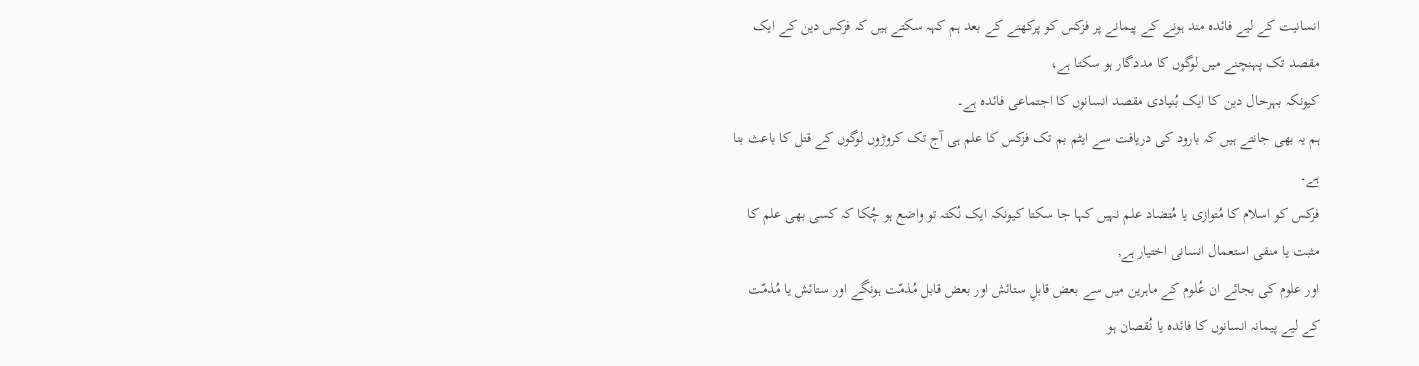انسانیت کے لیے فائدہ مند ہونے کے پیمانے پر فزکس کو پرکھنے کے بعد ہم کہہ سکتے ہیں کہ فزکس دین کے ایک مقصد تک پہنچنے میں لوگوں کا مددگار ہو سکتا ہے،
کیونکہ بہرحال دین کا ایک بُنیادی مقصد انسانوں کا اجتماعی فائدہ ہے۔
ہم یہ بھی جانتے ہیں کہ بارود کی دریافت سے ایٹم بم تک فزکس کا علم ہی آج تک کروڑوں لوگوں کے قتل کا باعث بنا ہے۔
فزکس کو اسلام کا مُتوازی یا مُتضاد علم نہیں کہا جا سکتا کیونکہ ایک نُکتہ تو واضع ہو چُکا کہ کسی بھی علم کا مثبت یا منفی استعمال انسانی اختیار ہے,
اور علوم کی بجائے ان عُلوم کے ماہرین میں سے بعض قابلِ ستائش اور بعض قابل مُذمّت ہونگے اور ستائش یا مُذمّت کے لیے پیمانہ انسانوں کا فائدہ یا نُقصان ہو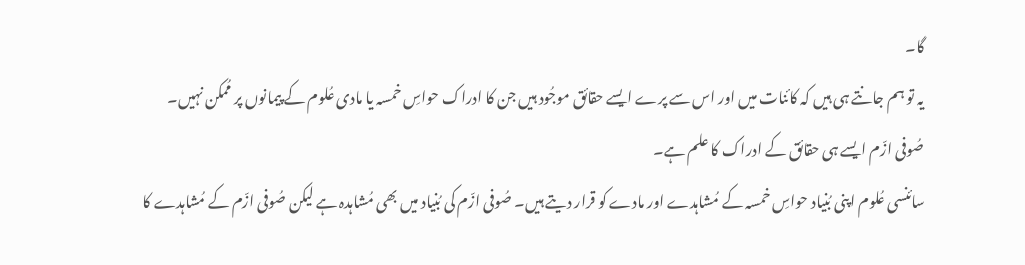گا۔
یہ تو ہم جانتے ہی ہیں کہ کائنات میں اور اس سے پرے ایسے حقائق موجُود ہیں جن کا ادراک حواسِ خمسہ یا مادی عُلوم کے پیمانوں پر مُمکن نہیں۔
صُوفی ازّم ایسے ہی حقائق کے ادراک کا علم ہے۔
سائنسی عُلوم اپنی بُنیاد حواسِ خمسہ کے مُشاہدے اور مادے کو قرار دیتے ہیں۔ صُوفی ازّم کی بُنیاد میں بھی مُشاہدہ ہے لیکن صُوفی ازّم کے مُشاہدے کا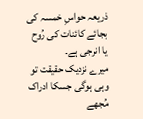ذریعہ حواسِ خمسہ کی بجائے کائنات کی رُوح یا انرجی ہے۔
میرے نزدیک حقیقت تو وہی ہوگی جسکا ادراک مُجھے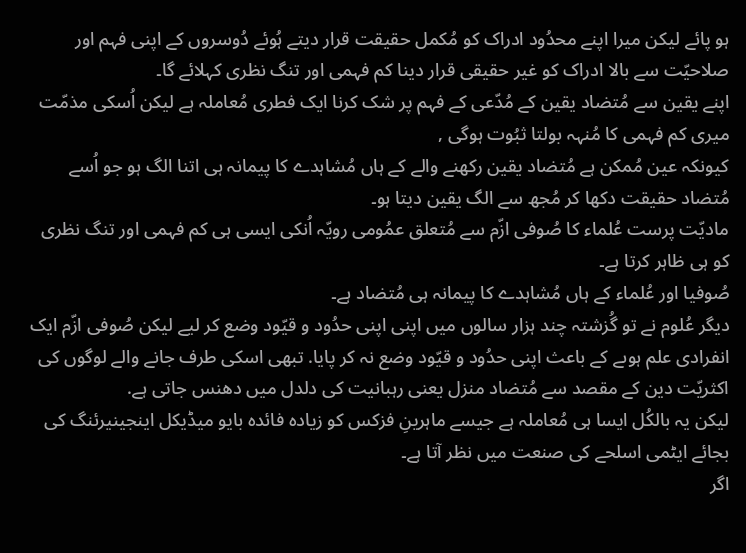ہو پائے لیکن میرا اپنے محدُود ادراک کو مُکمل حقیقت قرار دیتے ہُوئے دُوسروں کے اپنی فہم اور صلاحیّت سے بالا ادراک کو غیر حقیقی قرار دینا کم فہمی اور تنگ نظری کہلائے گا۔
اپنے یقین سے مُتضاد یقین کے مُدّعی کے فہم پر شک کرنا ایک فطری مُعاملہ ہے لیکن اُسکی مذمّت میری کم فہمی کا مُنہہ بولتا ثبُوت ہوگی ,
کیونکہ عین مُمکن ہے مُتضاد یقین رکھنے والے کے ہاں مُشاہدے کا پیمانہ ہی اتنا الگ ہو جو اُسے مُتضاد حقیقت دکھا کر مُجھ سے الگ یقین دیتا ہو۔
مادیّت پرست عُلماء کا صُوفی ازّم سے مُتعلق عمُومی رویّہ اُنکی ایسی ہی کم فہمی اور تنگ نظری کو ہی ظاہر کرتا ہے۔
صُوفیا اور عُلماء کے ہاں مُشاہدے کا پیمانہ ہی مُتضاد ہے۔
دیگر عُلوم نے تو گُزشتہ چند ہزار سالوں میں اپنی اپنی حدُود و قیّود وضع کر لیے لیکن صُوفی ازّم ایک انفرادی علم ہوںے کے باعث اپنی حدُود و قیّود وضع نہ کر پایا. تبھی اسکی طرف جانے والے لوگوں کی اکثریّت دین کے مقصد سے مُتضاد منزل یعنی رہبانیت کی دلدل میں دھنس جاتی ہے.
لیکن یہ بالکُل ایسا ہی مُعاملہ ہے جیسے ماہرینِ فزکس کو زیادہ فائدہ بایو میڈیکل اینجینیرئنگ کی بجائے ایٹمی اسلحے کی صنعت میں نظر آتا ہے۔
اگر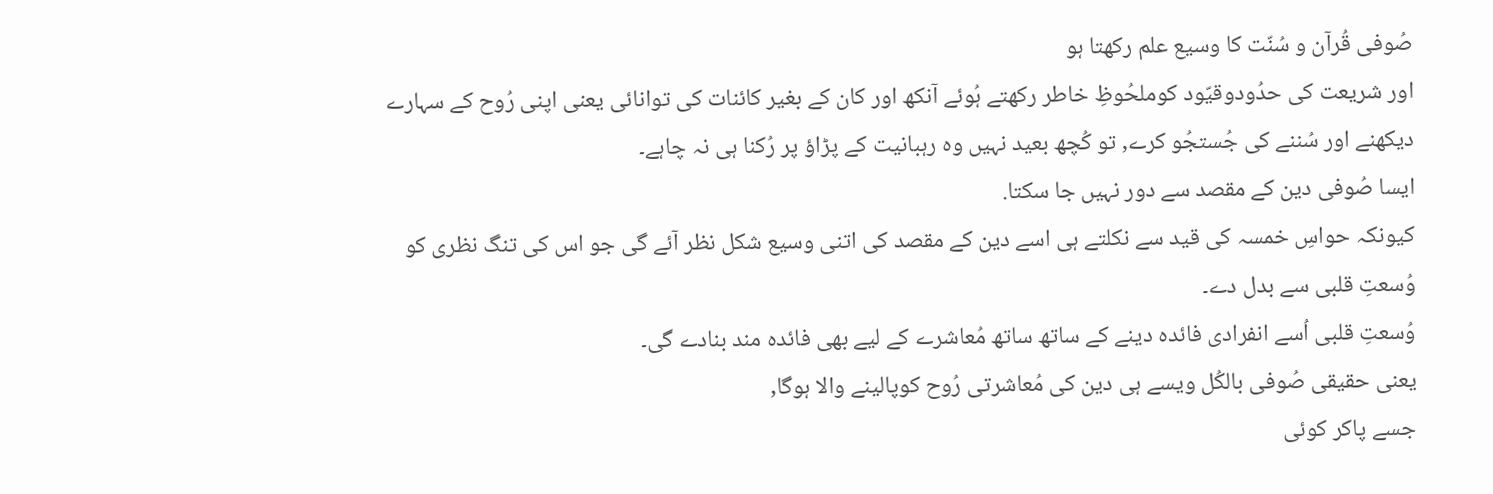صُوفی قُرآن و سُنّت کا وسیع علم رکھتا ہو
اور شریعت کی حدُودوقیّود کوملحُوظِ خاطر رکھتے ہُوئے آنکھ اور کان کے بغیر کائنات کی توانائی یعنی اپنی رُوح کے سہارے دیکھنے اور سُننے کی جُستجُو کرے, تو کُچھ بعید نہیں وہ رہبانیت کے پڑاؤ پر رُکنا ہی نہ چاہے۔
ایسا صُوفی دین کے مقصد سے دور نہیں جا سکتا.
کیونکہ حواسِ خمسہ کی قید سے نکلتے ہی اسے دین کے مقصد کی اتنی وسیع شکل نظر آئے گی جو اس کی تنگ نظری کو وُسعتِ قلبی سے بدل دے۔
وُسعتِ قلبی اُسے انفرادی فائدہ دینے کے ساتھ ساتھ مُعاشرے کے لیے بھی فائدہ مند بنادے گی۔
یعنی حقیقی صُوفی بالکُل ویسے ہی دین کی مُعاشرتی رُوح کوپالینے والا ہوگا,
جسے پاکر کوئی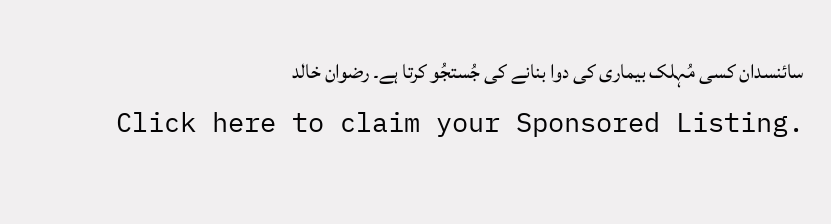سائنسدان کسی مُہلک بیماری کی دوا بنانے کی جُستجُو کرتا ہے۔ رضوان خالد
Click here to claim your Sponsored Listing.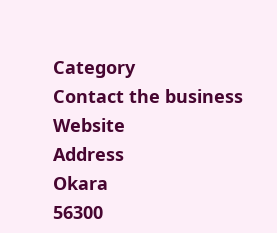Category
Contact the business
Website
Address
Okara
56300